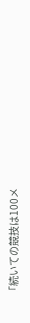「続いての競技は100メ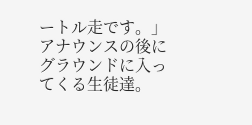ートル走です。」 アナウンスの後にグラウンドに入ってくる生徒達。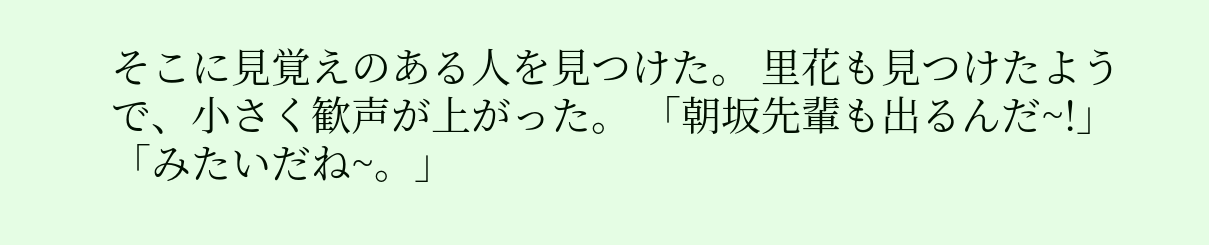そこに見覚えのある人を見つけた。 里花も見つけたようで、小さく歓声が上がった。 「朝坂先輩も出るんだ~!」 「みたいだね~。」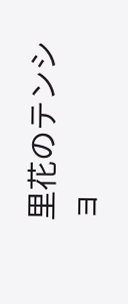里花のテンショ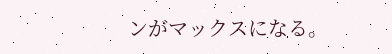ンがマックスになる。